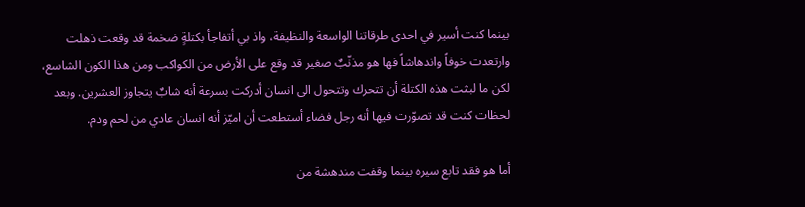بينما كنت أسير في احدى طرقاتنا الواسعة والنظيفة، واذ بي أتفاجأ بكتلةٍ ضخمة قد وقعت ذهلت وارتعدت خوفاً واندهاشاً فها هو مذنّبٌ صغير قد وقع على الأرض من الكواكب ومن هذا الكون الشاسع،
لكن ما لبثت هذه الكتلة أن تتحرك وتتحول الى انسان أدركت بسرعة أنه شابٌ يتجاوز العشرين. وبعد لحظات كنت قد تصوّرت فيها أنه رجل فضاء أستطعت أن اميّز أنه انسان عادي من لحم ودم.

أما هو فقد تابع سيره بينما وقفت مندهشة من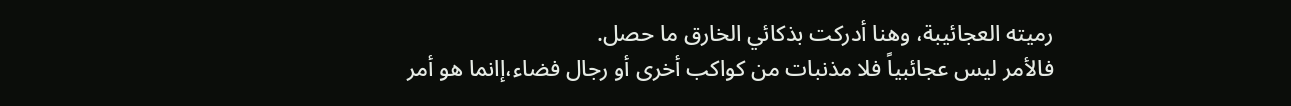رميته العجائيبة، وهنا أدركت بذكائي الخارق ما حصل.
فالأمر ليس عجائبياً فلا مذنبات من كواكب أخرى أو رجال فضاء،إانما هو أمر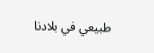طبيعي في بلادنا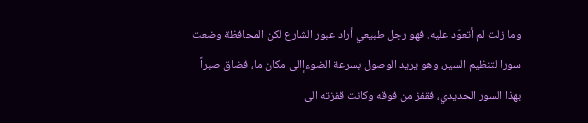وما زلت لم أتعوّد عليه. فهو رجل طبيعي أراد عبور الشارع لكن المحافظة وضعت سورا لتنظيم السير، وهو يريد الوصول بسرعة الضوءإالى مكان ما، فضاق صبراً بهذا السور الحديدي، فقفز من فوقه وكانت قفزته الى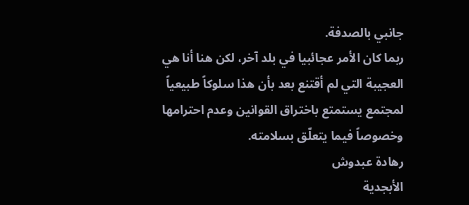جانبي بالصدفة.
ربما كان الأمر عجائبيا في بلد آخر، لكن هنا أنا هي العجيبة التي لم أقتنع بعد بأن هذا سلوكاً طبيعياً لمجتمع يستمتع باختراق القوانين وعدم احترامها وخصوصاً فيما يتعلّق بسلامته.
رهادة عبدوش
الأبجدية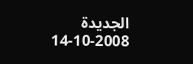الجديدة
14-10-2008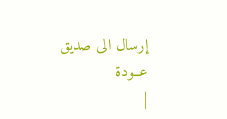إرسال الى صديق عــودة
|